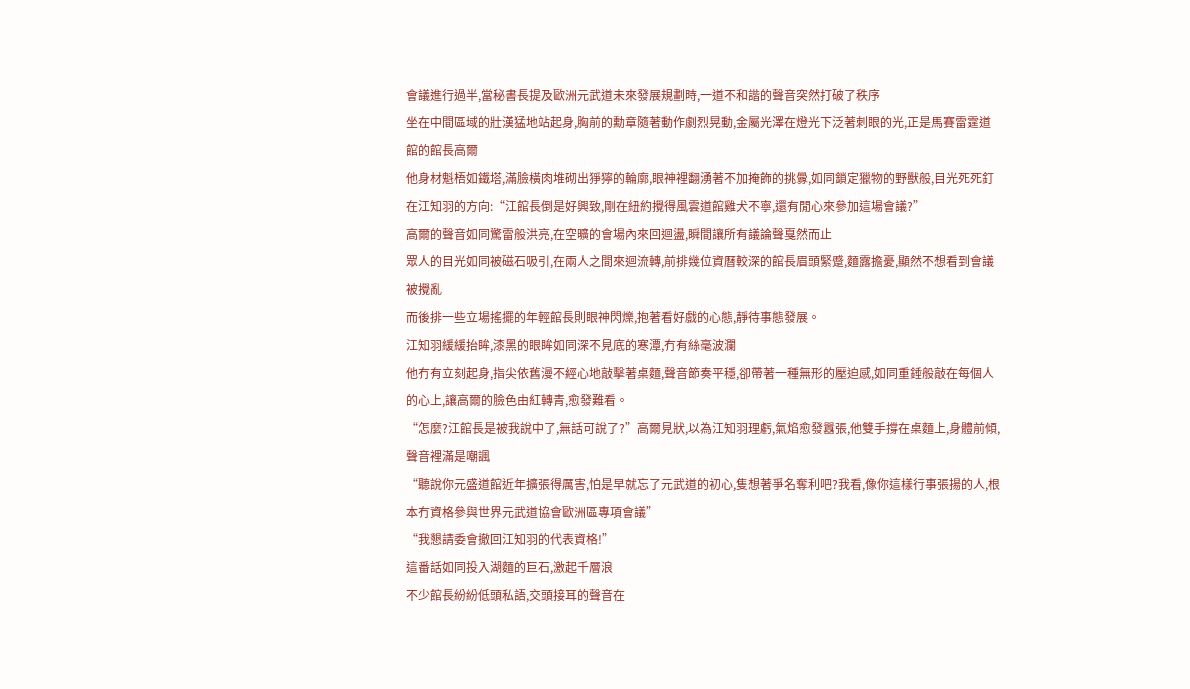會議進行過半,當秘書長提及歐洲元武道未來發展規劃時,一道不和諧的聲音突然打破了秩序
坐在中間區域的壯漢猛地站起身,胸前的勳章隨著動作劇烈晃動,金屬光澤在燈光下泛著刺眼的光,正是馬賽雷霆道館的館長高爾
他身材魁梧如鐵塔,滿臉橫肉堆砌出猙獰的輪廓,眼神裡翻湧著不加掩飾的挑釁,如同鎖定獵物的野獸般,目光死死釘在江知羽的方向:“江館長倒是好興致,剛在紐約攪得風雲道館雞犬不寧,還有閒心來參加這場會議?”
高爾的聲音如同驚雷般洪亮,在空曠的會場內來回迴盪,瞬間讓所有議論聲戛然而止
眾人的目光如同被磁石吸引,在兩人之間來迴流轉,前排幾位資曆較深的館長眉頭緊蹙,麵露擔憂,顯然不想看到會議被攪亂
而後排一些立場搖擺的年輕館長則眼神閃爍,抱著看好戲的心態,靜待事態發展。
江知羽緩緩抬眸,漆黑的眼眸如同深不見底的寒潭,冇有絲毫波瀾
他冇有立刻起身,指尖依舊漫不經心地敲擊著桌麵,聲音節奏平穩,卻帶著一種無形的壓迫感,如同重錘般敲在每個人的心上,讓高爾的臉色由紅轉青,愈發難看。
“怎麼?江館長是被我說中了,無話可說了?”高爾見狀,以為江知羽理虧,氣焰愈發囂張,他雙手撐在桌麵上,身體前傾,聲音裡滿是嘲諷
“聽說你元盛道館近年擴張得厲害,怕是早就忘了元武道的初心,隻想著爭名奪利吧?我看,像你這樣行事張揚的人,根本冇資格參與世界元武道協會歐洲區專項會議”
“我懇請委會撤回江知羽的代表資格!”
這番話如同投入湖麵的巨石,激起千層浪
不少館長紛紛低頭私語,交頭接耳的聲音在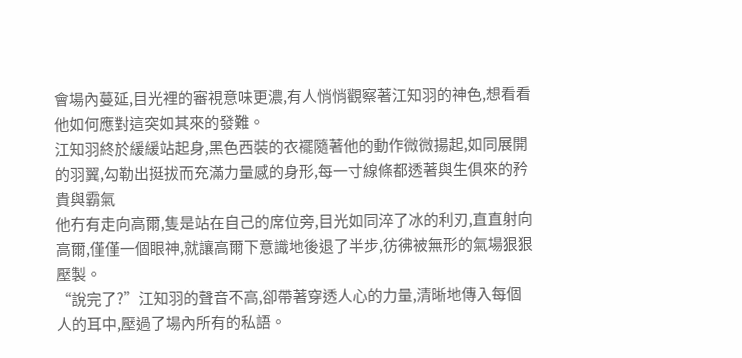會場內蔓延,目光裡的審視意味更濃,有人悄悄觀察著江知羽的神色,想看看他如何應對這突如其來的發難。
江知羽終於緩緩站起身,黑色西裝的衣襬隨著他的動作微微揚起,如同展開的羽翼,勾勒出挺拔而充滿力量感的身形,每一寸線條都透著與生俱來的矜貴與霸氣
他冇有走向高爾,隻是站在自己的席位旁,目光如同淬了冰的利刃,直直射向高爾,僅僅一個眼神,就讓高爾下意識地後退了半步,彷彿被無形的氣場狠狠壓製。
“說完了?”江知羽的聲音不高,卻帶著穿透人心的力量,清晰地傳入每個人的耳中,壓過了場內所有的私語。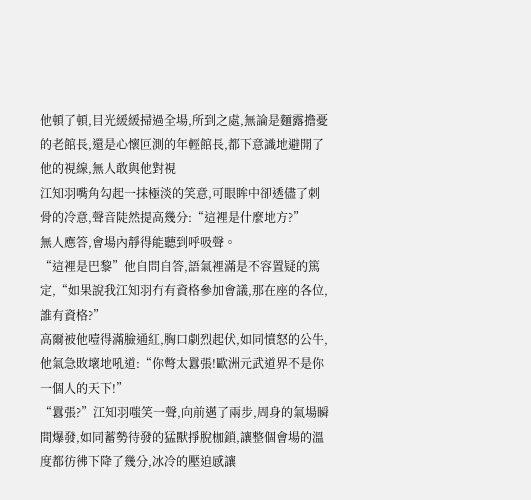他頓了頓,目光緩緩掃過全場,所到之處,無論是麵露擔憂的老館長,還是心懷叵測的年輕館長,都下意識地避開了他的視線,無人敢與他對視
江知羽嘴角勾起一抹極淡的笑意,可眼眸中卻透儘了刺骨的冷意,聲音陡然提高幾分:“這裡是什麼地方?”
無人應答,會場內靜得能聽到呼吸聲。
“這裡是巴黎”他自問自答,語氣裡滿是不容置疑的篤定,“如果說我江知羽冇有資格參加會議,那在座的各位,誰有資格?”
高爾被他噎得滿臉通紅,胸口劇烈起伏,如同憤怒的公牛,他氣急敗壞地吼道:“你彆太囂張!歐洲元武道界不是你一個人的天下!”
“囂張?”江知羽嗤笑一聲,向前邁了兩步,周身的氣場瞬間爆發,如同蓄勢待發的猛獸掙脫枷鎖,讓整個會場的溫度都彷彿下降了幾分,冰冷的壓迫感讓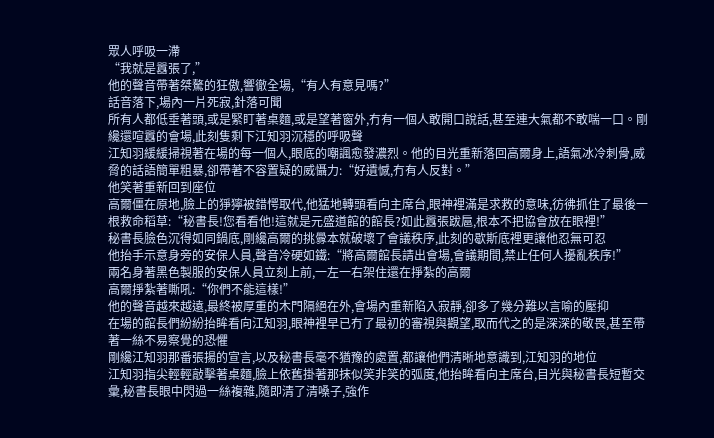眾人呼吸一滯
“我就是囂張了,”
他的聲音帶著桀驁的狂傲,響徹全場,“有人有意見嗎?”
話音落下,場內一片死寂,針落可聞
所有人都低垂著頭,或是緊盯著桌麵,或是望著窗外,冇有一個人敢開口說話,甚至連大氣都不敢喘一口。剛纔還喧囂的會場,此刻隻剩下江知羽沉穩的呼吸聲
江知羽緩緩掃視著在場的每一個人,眼底的嘲諷愈發濃烈。他的目光重新落回高爾身上,語氣冰冷刺骨,威脅的話語簡單粗暴,卻帶著不容置疑的威懾力:“好遺憾,冇有人反對。”
他笑著重新回到座位
高爾僵在原地,臉上的猙獰被錯愕取代,他猛地轉頭看向主席台,眼神裡滿是求救的意味,彷彿抓住了最後一根救命稻草:“秘書長!您看看他!這就是元盛道館的館長?如此囂張跋扈,根本不把協會放在眼裡!”
秘書長臉色沉得如同鍋底,剛纔高爾的挑釁本就破壞了會議秩序,此刻的歇斯底裡更讓他忍無可忍
他抬手示意身旁的安保人員,聲音冷硬如鐵:“將高爾館長請出會場,會議期間,禁止任何人擾亂秩序!”
兩名身著黑色製服的安保人員立刻上前,一左一右架住還在掙紮的高爾
高爾掙紮著嘶吼:“你們不能這樣!”
他的聲音越來越遠,最終被厚重的木門隔絕在外,會場內重新陷入寂靜,卻多了幾分難以言喻的壓抑
在場的館長們紛紛抬眸看向江知羽,眼神裡早已冇了最初的審視與觀望,取而代之的是深深的敬畏,甚至帶著一絲不易察覺的恐懼
剛纔江知羽那番張揚的宣言,以及秘書長毫不猶豫的處置,都讓他們清晰地意識到,江知羽的地位
江知羽指尖輕輕敲擊著桌麵,臉上依舊掛著那抹似笑非笑的弧度,他抬眸看向主席台,目光與秘書長短暫交彙,秘書長眼中閃過一絲複雜,隨即清了清嗓子,強作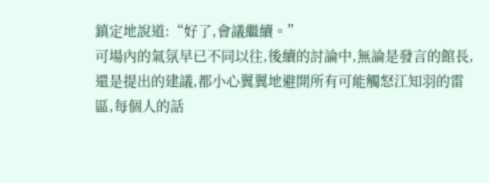鎮定地說道:“好了,會議繼續。”
可場內的氣氛早已不同以往,後續的討論中,無論是發言的館長,還是提出的建議,都小心翼翼地避開所有可能觸怒江知羽的雷區,每個人的話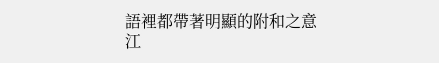語裡都帶著明顯的附和之意
江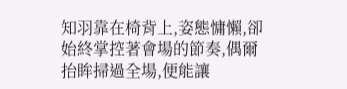知羽靠在椅背上,姿態慵懶,卻始終掌控著會場的節奏,偶爾抬眸掃過全場,便能讓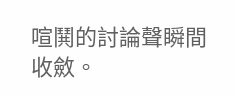喧鬨的討論聲瞬間收斂。